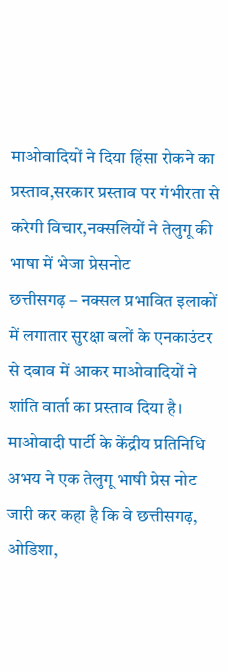माओवादियों ने दिया हिंसा रोकने का प्रस्ताव,सरकार प्रस्ताव पर गंभीरता से करेगी विचार,नक्सलियों ने तेलुगू की भाषा में भेजा प्रेसनोट
छत्तीसगढ़ – नक्सल प्रभावित इलाकों में लगातार सुरक्षा बलों के एनकाउंटर से दबाव में आकर माओवादियों ने शांति वार्ता का प्रस्ताव दिया है। माओवादी पार्टी के केंद्रीय प्रतिनिधि अभय ने एक तेलुगू भाषी प्रेस नोट जारी कर कहा है कि वे छत्तीसगढ़, ओडिशा,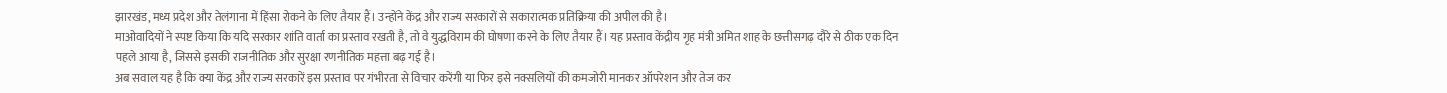झारखंड, मध्य प्रदेश और तेलंगाना में हिंसा रोकने के लिए तैयार हैं। उन्होंने केंद्र और राज्य सरकारों से सकारात्मक प्रतिक्रिया की अपील की है।
माओवादियों ने स्पष्ट किया कि यदि सरकार शांति वार्ता का प्रस्ताव रखती है, तो वे युद्धविराम की घोषणा करने के लिए तैयार हैं। यह प्रस्ताव केंद्रीय गृह मंत्री अमित शाह के छत्तीसगढ़ दौरे से ठीक एक दिन पहले आया है, जिससे इसकी राजनीतिक और सुरक्षा रणनीतिक महत्ता बढ़ गई है।
अब सवाल यह है कि क्या केंद्र और राज्य सरकारें इस प्रस्ताव पर गंभीरता से विचार करेंगी या फिर इसे नक्सलियों की कमजोरी मानकर ऑपरेशन और तेज कर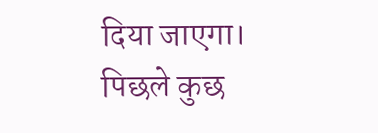दिया जाएगा। पिछले कुछ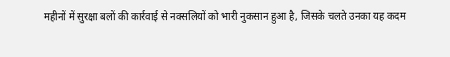महीनों में सुरक्षा बलों की कार्रवाई से नक्सलियों को भारी नुकसान हुआ है, जिसके चलते उनका यह कदम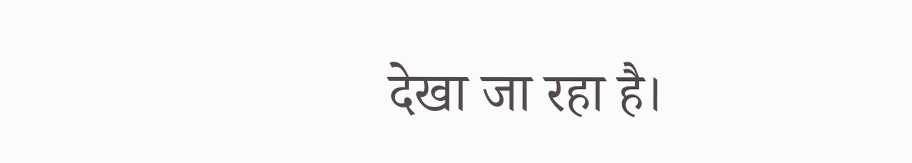देखा जा रहा है।